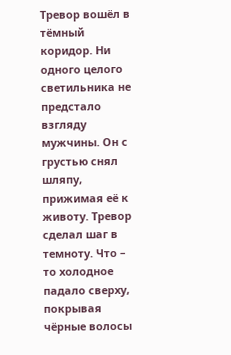Тревор вошёл в тёмный коридор. Ни одного целого светильника не предстало взгляду мужчины. Он с грустью снял шляпу, прижимая её к животу. Тревор сделал шаг в темноту. Что – то холодное падало сверху, покрывая чёрные волосы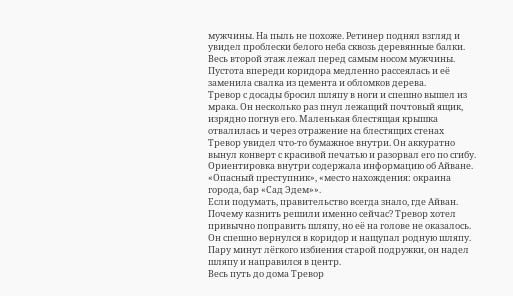мужчины. На пыль не похоже. Ретинер поднял взгляд и увидел проблески белого неба сквозь деревянные балки. Весь второй этаж лежал перед самым носом мужчины. Пустота впереди коридора медленно рассеялась и её заменила свалка из цемента и обломков дерева.
Тревор с досады бросил шляпу в ноги и спешно вышел из мрака. Он несколько раз пнул лежащий почтовый ящик, изрядно погнув его. Маленькая блестящая крышка отвалилась и через отражение на блестящих стенах Тревор увидел что-то бумажное внутри. Он аккуратно вынул конверт с красивой печатью и разорвал его по сгибу. Ориентировка внутри содержала информацию об Айване. «Опасный преступник», «место нахождения: окраина города, бар «Сад Эдем»».
Если подумать, правительство всегда знало, где Айван. Почему казнить решили именно сейчас? Тревор хотел привычно поправить шляпу, но её на голове не оказалось. Он спешно вернулся в коридор и нащупал родную шляпу. Пару минут лёгкого избиения старой подружки, он надел шляпу и направился в центр.
Весь путь до дома Тревор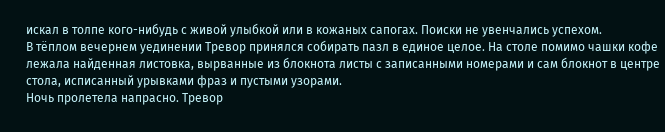искал в толпе кого-нибудь с живой улыбкой или в кожаных сапогах. Поиски не увенчались успехом.
В тёплом вечернем уединении Тревор принялся собирать пазл в единое целое. На столе помимо чашки кофе лежала найденная листовка, вырванные из блокнота листы с записанными номерами и сам блокнот в центре стола, исписанный урывками фраз и пустыми узорами.
Ночь пролетела напрасно. Тревор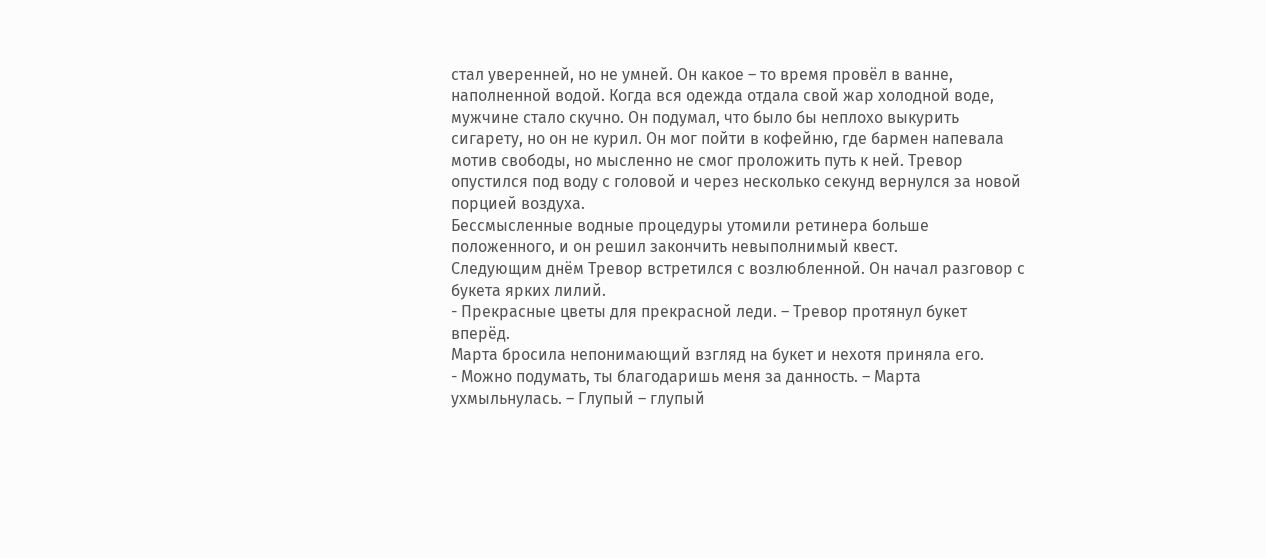стал уверенней, но не умней. Он какое – то время провёл в ванне, наполненной водой. Когда вся одежда отдала свой жар холодной воде, мужчине стало скучно. Он подумал, что было бы неплохо выкурить сигарету, но он не курил. Он мог пойти в кофейню, где бармен напевала мотив свободы, но мысленно не смог проложить путь к ней. Тревор опустился под воду с головой и через несколько секунд вернулся за новой порцией воздуха.
Бессмысленные водные процедуры утомили ретинера больше положенного, и он решил закончить невыполнимый квест.
Следующим днём Тревор встретился с возлюбленной. Он начал разговор с букета ярких лилий.
- Прекрасные цветы для прекрасной леди. – Тревор протянул букет вперёд.
Марта бросила непонимающий взгляд на букет и нехотя приняла его.
- Можно подумать, ты благодаришь меня за данность. – Марта ухмыльнулась. – Глупый – глупый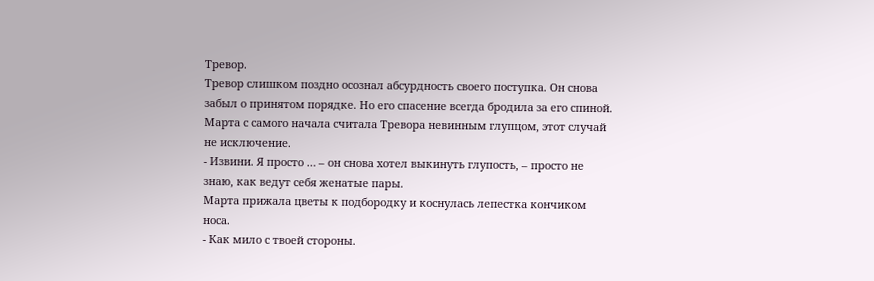Тревор.
Тревор слишком поздно осознал абсурдность своего поступка. Он снова забыл о принятом порядке. Но его спасение всегда бродила за его спиной. Марта с самого начала считала Тревора невинным глупцом, этот случай не исключение.
- Извини. Я просто … – он снова хотел выкинуть глупость, – просто не знаю, как ведут себя женатые пары.
Марта прижала цветы к подбородку и коснулась лепестка кончиком носа.
- Как мило с твоей стороны.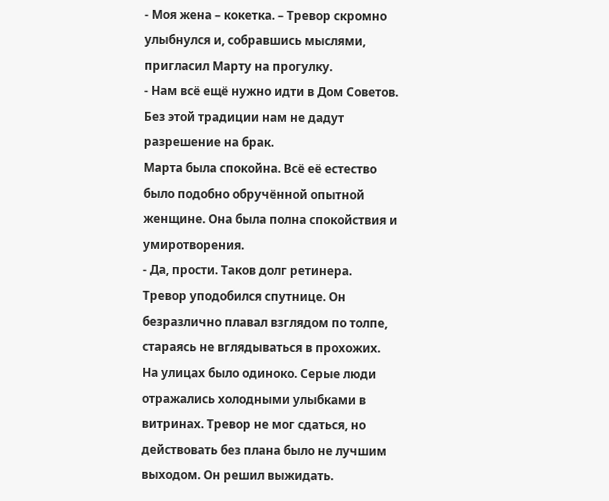- Моя жена – кокетка. – Тревор скромно улыбнулся и, собравшись мыслями, пригласил Марту на прогулку.
- Нам всё ещё нужно идти в Дом Советов. Без этой традиции нам не дадут разрешение на брак.
Марта была спокойна. Всё её естество было подобно обручённой опытной женщине. Она была полна спокойствия и умиротворения.
- Да, прости. Таков долг ретинера.
Тревор уподобился спутнице. Он безразлично плавал взглядом по толпе, стараясь не вглядываться в прохожих.
На улицах было одиноко. Серые люди отражались холодными улыбками в витринах. Тревор не мог сдаться, но действовать без плана было не лучшим выходом. Он решил выжидать.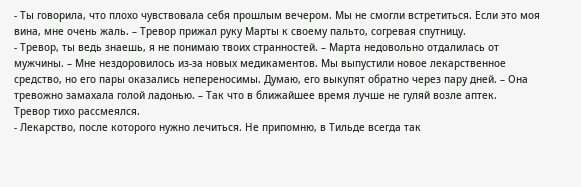- Ты говорила, что плохо чувствовала себя прошлым вечером. Мы не смогли встретиться. Если это моя вина, мне очень жаль. – Тревор прижал руку Марты к своему пальто, согревая спутницу.
- Тревор, ты ведь знаешь, я не понимаю твоих странностей. – Марта недовольно отдалилась от мужчины. – Мне нездоровилось из-за новых медикаментов. Мы выпустили новое лекарственное средство, но его пары оказались непереносимы. Думаю, его выкупят обратно через пару дней. – Она тревожно замахала голой ладонью. – Так что в ближайшее время лучше не гуляй возле аптек.
Тревор тихо рассмеялся.
- Лекарство, после которого нужно лечиться. Не припомню, в Тильде всегда так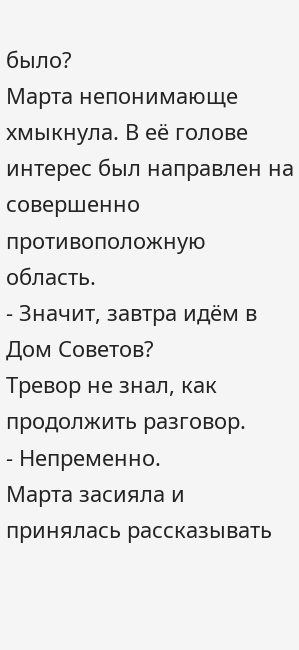было?
Марта непонимающе хмыкнула. В её голове интерес был направлен на совершенно противоположную область.
- Значит, завтра идём в Дом Советов?
Тревор не знал, как продолжить разговор.
- Непременно.
Марта засияла и принялась рассказывать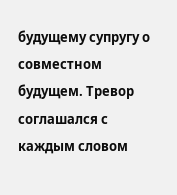будущему супругу о совместном будущем. Тревор соглашался с каждым словом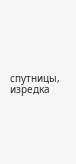спутницы, изредка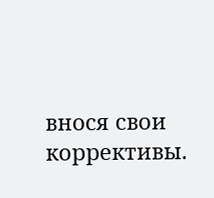внося свои коррективы.